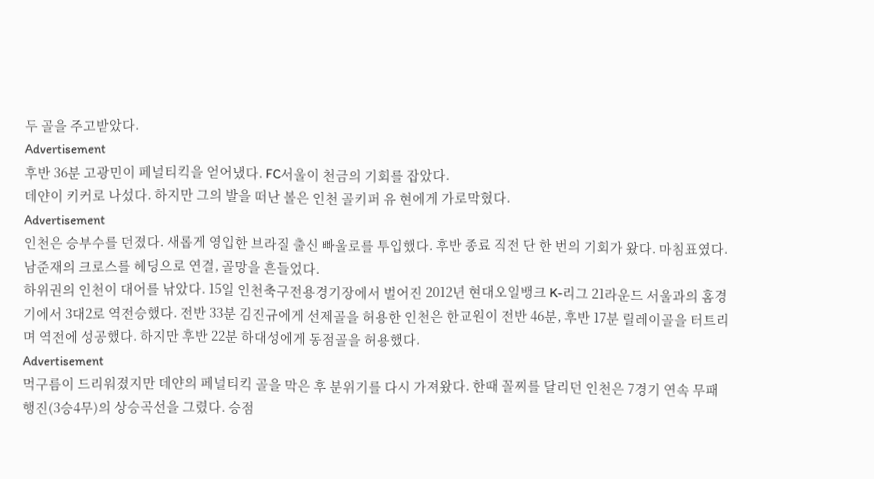두 골을 주고받았다.
Advertisement
후반 36분 고광민이 페널티킥을 얻어냈다. FC서울이 천금의 기회를 잡았다.
데얀이 키커로 나섰다. 하지만 그의 발을 떠난 볼은 인천 골키퍼 유 현에게 가로막혔다.
Advertisement
인천은 승부수를 던졌다. 새롭게 영입한 브라질 출신 빠울로를 투입했다. 후반 종료 직전 단 한 번의 기회가 왔다. 마침표였다. 남준재의 크로스를 헤딩으로 연결, 골망을 흔들었다.
하위권의 인천이 대어를 낚았다. 15일 인천축구전용경기장에서 벌어진 2012년 현대오일뱅크 K-리그 21라운드 서울과의 홈경기에서 3대2로 역전승했다. 전반 33분 김진규에게 선제골을 허용한 인천은 한교원이 전반 46분, 후반 17분 릴레이골을 터트리며 역전에 성공했다. 하지만 후반 22분 하대성에게 동점골을 허용했다.
Advertisement
먹구름이 드리워졌지만 데얀의 페널티킥 골을 막은 후 분위기를 다시 가져왔다. 한때 꼴찌를 달리던 인천은 7경기 연속 무패 행진(3승4무)의 상승곡선을 그렸다. 승점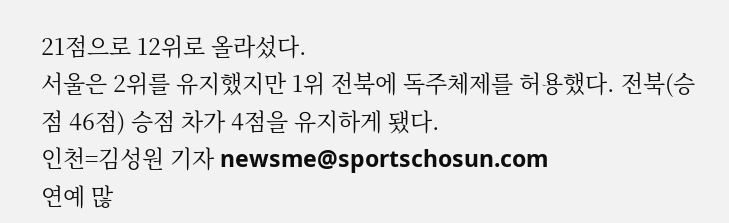21점으로 12위로 올라섰다.
서울은 2위를 유지했지만 1위 전북에 독주체제를 허용했다. 전북(승점 46점) 승점 차가 4점을 유지하게 됐다.
인천=김성원 기자 newsme@sportschosun.com
연예 많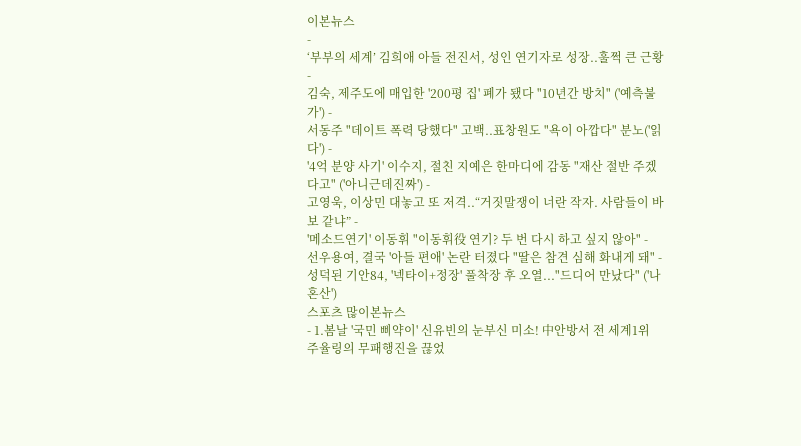이본뉴스
-
‘부부의 세계’ 김희애 아들 전진서, 성인 연기자로 성장..훌쩍 큰 근황 -
김숙, 제주도에 매입한 '200평 집' 폐가 됐다 "10년간 방치" ('예측불가') -
서동주 "데이트 폭력 당했다" 고백..표창원도 "욕이 아깝다" 분노('읽다') -
'4억 분양 사기' 이수지, 절친 지예은 한마디에 감동 "재산 절반 주겠다고" ('아니근데진짜') -
고영욱, 이상민 대놓고 또 저격..“거짓말쟁이 너란 작자. 사람들이 바보 같냐” -
'메소드연기' 이동휘 "이동휘役 연기? 두 번 다시 하고 싶지 않아" -
선우용여, 결국 '아들 편애' 논란 터졌다 "딸은 참견 심해 화내게 돼" -
성덕된 기안84, '넥타이+정장' 풀착장 후 오열..."드디어 만났다" ('나혼산')
스포츠 많이본뉴스
- 1.봄날 '국민 삐약이' 신유빈의 눈부신 미소! 中안방서 전 세계1위 주율링의 무패행진을 끊었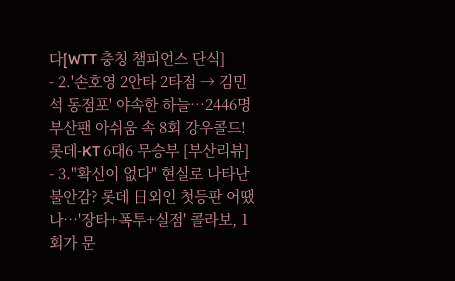다[WTT 충칭 챔피언스 단식]
- 2.'손호영 2안타 2타점 → 김민석 동점포' 야속한 하늘…2446명 부산팬 아쉬움 속 8회 강우콜드! 롯데-KT 6대6 무승부 [부산리뷰]
- 3."확신이 없다" 현실로 나타난 불안감? 롯데 日외인 첫등판 어땠나…'장타+폭투+실점' 콜라보, 1회가 문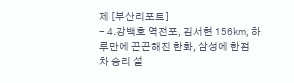제 [부산리포트]
- 4.강백호 역전포, 김서현 156㎞, 하루만에 끈끈해진 한화, 삼성에 한점 차 승리 설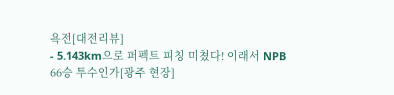욕전[대전리뷰]
- 5.143km으로 퍼펙트 피칭 미쳤다! 이래서 NPB 66승 투수인가[광주 현장]